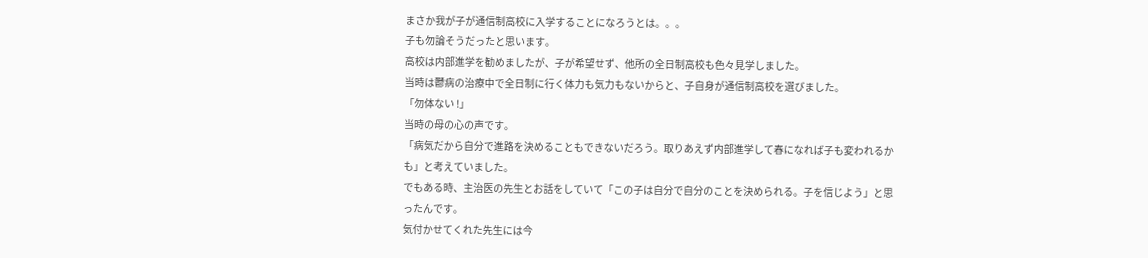まさか我が子が通信制高校に入学することになろうとは。。。
子も勿論そうだったと思います。
高校は内部進学を勧めましたが、子が希望せず、他所の全日制高校も色々見学しました。
当時は鬱病の治療中で全日制に行く体力も気力もないからと、子自身が通信制高校を選びました。
「勿体ない !」
当時の母の心の声です。
「病気だから自分で進路を決めることもできないだろう。取りあえず内部進学して春になれば子も変われるかも」と考えていました。
でもある時、主治医の先生とお話をしていて「この子は自分で自分のことを決められる。子を信じよう」と思ったんです。
気付かせてくれた先生には今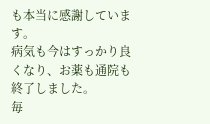も本当に感謝しています。
病気も今はすっかり良くなり、お薬も通院も終了しました。
毎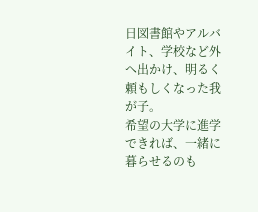日図書館やアルバイト、学校など外へ出かけ、明るく頼もしくなった我が子。
希望の大学に進学できれば、一緒に暮らせるのも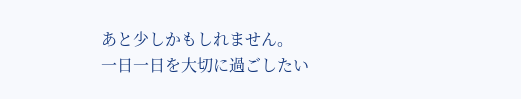あと少しかもしれません。
一日一日を大切に過ごしたい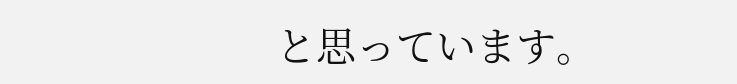と思っています。